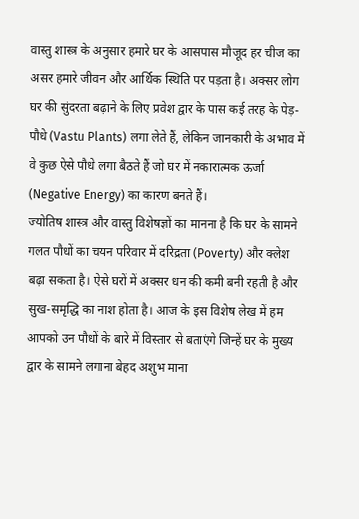वास्तु शास्त्र के अनुसार हमारे घर के आसपास मौजूद हर चीज का असर हमारे जीवन और आर्थिक स्थिति पर पड़ता है। अक्सर लोग घर की सुंदरता बढ़ाने के लिए प्रवेश द्वार के पास कई तरह के पेड़-पौधे (Vastu Plants) लगा लेते हैं, लेकिन जानकारी के अभाव में वे कुछ ऐसे पौधे लगा बैठते हैं जो घर में नकारात्मक ऊर्जा (Negative Energy) का कारण बनते हैं।
ज्योतिष शास्त्र और वास्तु विशेषज्ञों का मानना है कि घर के सामने गलत पौधों का चयन परिवार में दरिद्रता (Poverty) और क्लेश बढ़ा सकता है। ऐसे घरों में अक्सर धन की कमी बनी रहती है और सुख-समृद्धि का नाश होता है। आज के इस विशेष लेख में हम आपको उन पौधों के बारे में विस्तार से बताएंगे जिन्हें घर के मुख्य द्वार के सामने लगाना बेहद अशुभ माना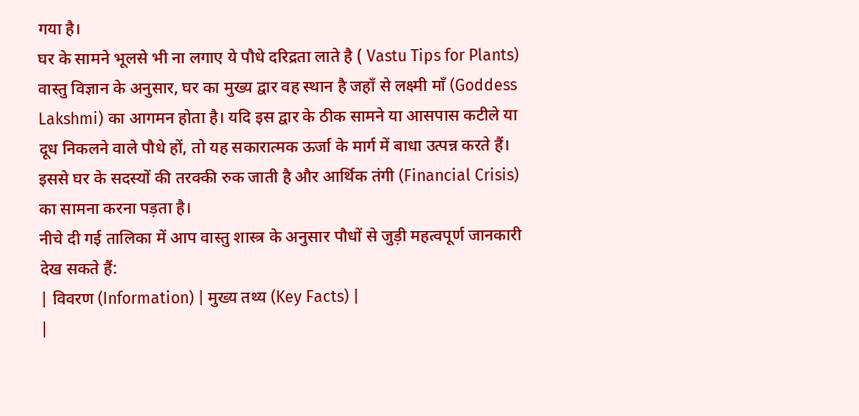गया है।
घर के सामने भूलसे भी ना लगाए ये पौधे दरिद्रता लाते है ( Vastu Tips for Plants)
वास्तु विज्ञान के अनुसार, घर का मुख्य द्वार वह स्थान है जहाँ से लक्ष्मी माँ (Goddess Lakshmi) का आगमन होता है। यदि इस द्वार के ठीक सामने या आसपास कटीले या दूध निकलने वाले पौधे हों, तो यह सकारात्मक ऊर्जा के मार्ग में बाधा उत्पन्न करते हैं। इससे घर के सदस्यों की तरक्की रुक जाती है और आर्थिक तंगी (Financial Crisis) का सामना करना पड़ता है।
नीचे दी गई तालिका में आप वास्तु शास्त्र के अनुसार पौधों से जुड़ी महत्वपूर्ण जानकारी देख सकते हैं:
| विवरण (Information) | मुख्य तथ्य (Key Facts) |
|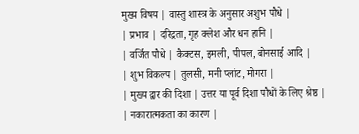मुख्य विषय | वास्तु शास्त्र के अनुसार अशुभ पौधे |
| प्रभाव | दरिद्रता, गृह क्लेश और धन हानि |
| वर्जित पौधे | कैक्टस, इमली, पीपल, बोनसाई आदि |
| शुभ विकल्प | तुलसी, मनी प्लांट, मोगरा |
| मुख्य द्वार की दिशा | उत्तर या पूर्व दिशा पौधों के लिए श्रेष्ठ |
| नकारात्मकता का कारण |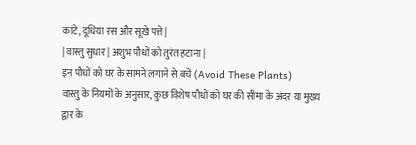कांटे, दूधिया रस और सूखे पत्ते |
| वास्तु सुधार | अशुभ पौधों को तुरंत हटाना |
इन पौधों को घर के सामने लगाने से बचें (Avoid These Plants)
वास्तु के नियमों के अनुसार, कुछ विशेष पौधों को घर की सीमा के अंदर या मुख्य द्वार के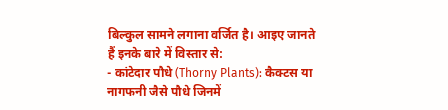बिल्कुल सामने लगाना वर्जित है। आइए जानते हैं इनके बारे में विस्तार से:
- कांटेदार पौधे (Thorny Plants): कैक्टस या नागफनी जैसे पौधे जिनमें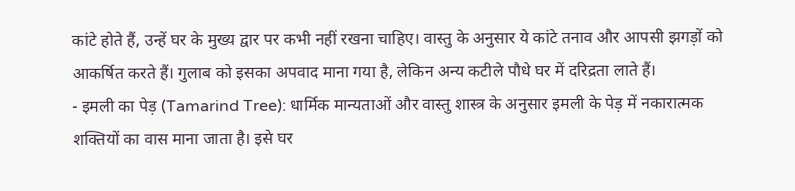कांटे होते हैं, उन्हें घर के मुख्य द्वार पर कभी नहीं रखना चाहिए। वास्तु के अनुसार ये कांटे तनाव और आपसी झगड़ों को आकर्षित करते हैं। गुलाब को इसका अपवाद माना गया है, लेकिन अन्य कटीले पौधे घर में दरिद्रता लाते हैं।
- इमली का पेड़ (Tamarind Tree): धार्मिक मान्यताओं और वास्तु शास्त्र के अनुसार इमली के पेड़ में नकारात्मक शक्तियों का वास माना जाता है। इसे घर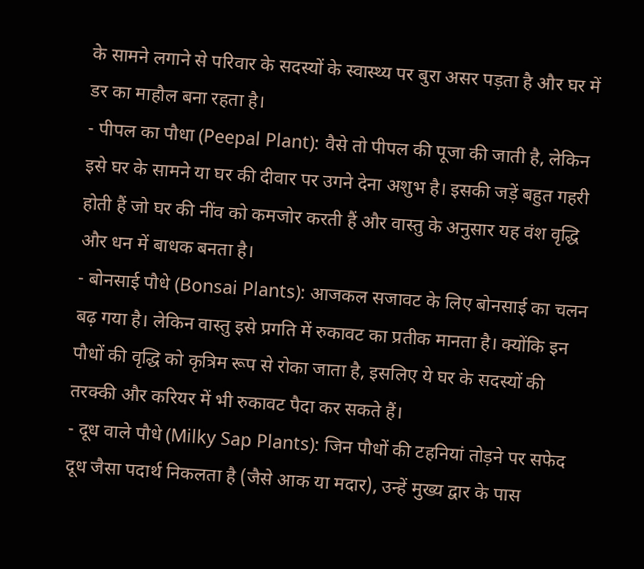के सामने लगाने से परिवार के सदस्यों के स्वास्थ्य पर बुरा असर पड़ता है और घर में डर का माहौल बना रहता है।
- पीपल का पौधा (Peepal Plant): वैसे तो पीपल की पूजा की जाती है, लेकिन इसे घर के सामने या घर की दीवार पर उगने देना अशुभ है। इसकी जड़ें बहुत गहरी होती हैं जो घर की नींव को कमजोर करती हैं और वास्तु के अनुसार यह वंश वृद्धि और धन में बाधक बनता है।
- बोनसाई पौधे (Bonsai Plants): आजकल सजावट के लिए बोनसाई का चलन बढ़ गया है। लेकिन वास्तु इसे प्रगति में रुकावट का प्रतीक मानता है। क्योंकि इन पौधों की वृद्धि को कृत्रिम रूप से रोका जाता है, इसलिए ये घर के सदस्यों की तरक्की और करियर में भी रुकावट पैदा कर सकते हैं।
- दूध वाले पौधे (Milky Sap Plants): जिन पौधों की टहनियां तोड़ने पर सफेद दूध जैसा पदार्थ निकलता है (जैसे आक या मदार), उन्हें मुख्य द्वार के पास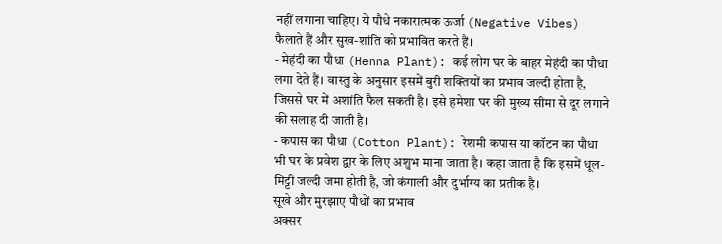नहीं लगाना चाहिए। ये पौधे नकारात्मक ऊर्जा (Negative Vibes) फैलाते हैं और सुख-शांति को प्रभावित करते हैं।
- मेहंदी का पौधा (Henna Plant): कई लोग घर के बाहर मेहंदी का पौधा लगा देते हैं। वास्तु के अनुसार इसमें बुरी शक्तियों का प्रभाव जल्दी होता है, जिससे घर में अशांति फैल सकती है। इसे हमेशा घर की मुख्य सीमा से दूर लगाने की सलाह दी जाती है।
- कपास का पौधा (Cotton Plant): रेशमी कपास या कॉटन का पौधा भी घर के प्रवेश द्वार के लिए अशुभ माना जाता है। कहा जाता है कि इसमें धूल-मिट्टी जल्दी जमा होती है, जो कंगाली और दुर्भाग्य का प्रतीक है।
सूखे और मुरझाए पौधों का प्रभाव
अक्सर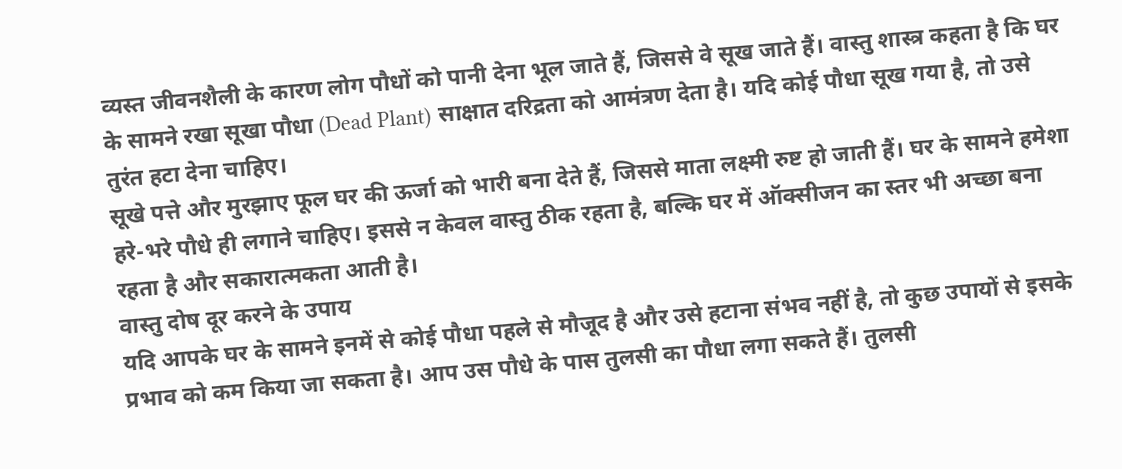व्यस्त जीवनशैली के कारण लोग पौधों को पानी देना भूल जाते हैं, जिससे वे सूख जाते हैं। वास्तु शास्त्र कहता है कि घर के सामने रखा सूखा पौधा (Dead Plant) साक्षात दरिद्रता को आमंत्रण देता है। यदि कोई पौधा सूख गया है, तो उसे तुरंत हटा देना चाहिए।
सूखे पत्ते और मुरझाए फूल घर की ऊर्जा को भारी बना देते हैं, जिससे माता लक्ष्मी रुष्ट हो जाती हैं। घर के सामने हमेशा हरे-भरे पौधे ही लगाने चाहिए। इससे न केवल वास्तु ठीक रहता है, बल्कि घर में ऑक्सीजन का स्तर भी अच्छा बना रहता है और सकारात्मकता आती है।
वास्तु दोष दूर करने के उपाय
यदि आपके घर के सामने इनमें से कोई पौधा पहले से मौजूद है और उसे हटाना संभव नहीं है, तो कुछ उपायों से इसके प्रभाव को कम किया जा सकता है। आप उस पौधे के पास तुलसी का पौधा लगा सकते हैं। तुलसी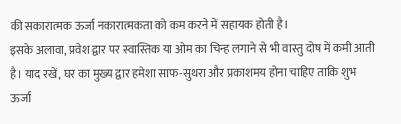की सकारात्मक ऊर्जा नकारात्मकता को कम करने में सहायक होती है।
इसके अलावा, प्रवेश द्वार पर स्वास्तिक या ओम का चिन्ह लगाने से भी वास्तु दोष में कमी आती है। याद रखें, घर का मुख्य द्वार हमेशा साफ-सुथरा और प्रकाशमय होना चाहिए ताकि शुभ ऊर्जा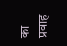का प्रवाह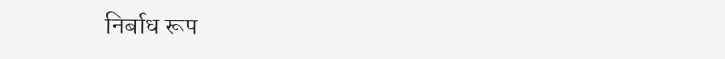निर्बाध रूप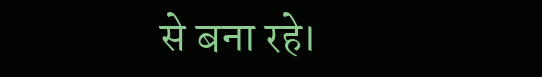से बना रहे।